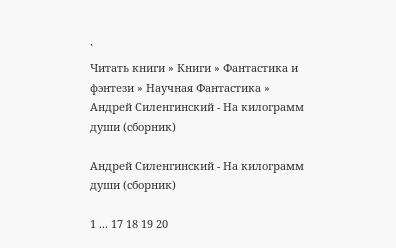`
Читать книги » Книги » Фантастика и фэнтези » Научная Фантастика » Андрей Силенгинский - На килограмм души (сборник)

Андрей Силенгинский - На килограмм души (сборник)

1 ... 17 18 19 20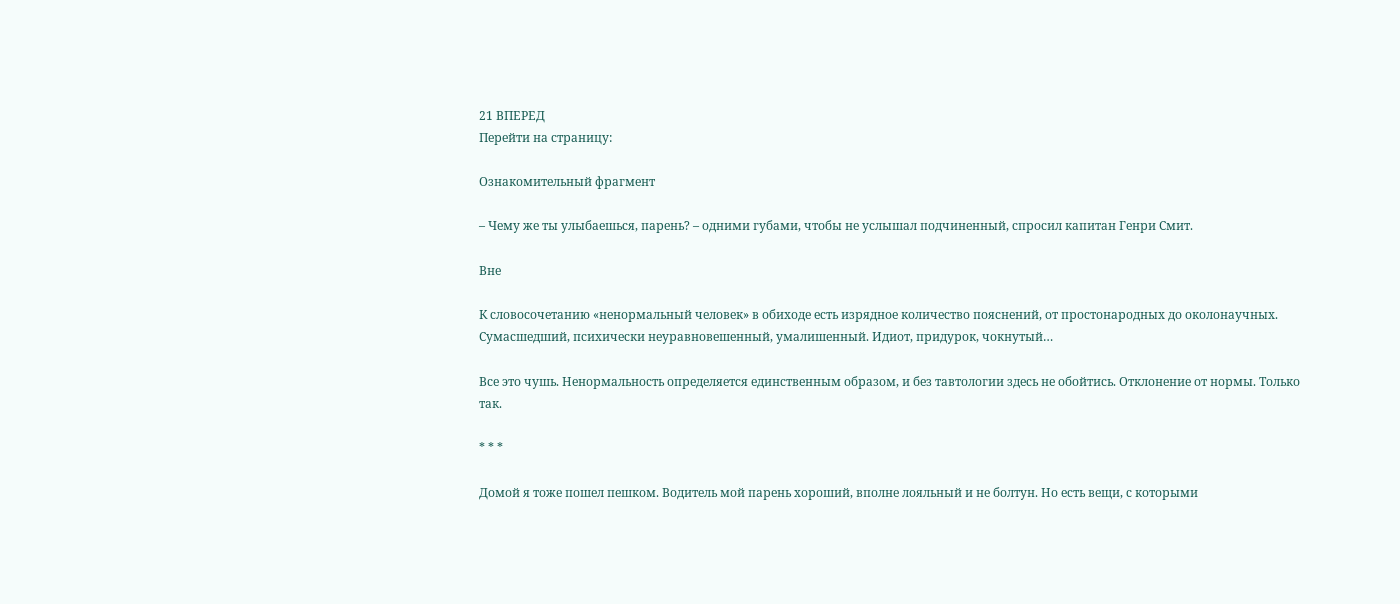21 ВПЕРЕД
Перейти на страницу:

Ознакомительный фрагмент

– Чему же ты улыбаешься, парень? – одними губами, чтобы не услышал подчиненный, спросил капитан Генри Смит.

Вне

К словосочетанию «ненормальный человек» в обиходе есть изрядное количество пояснений, от простонародных до околонаучных. Сумасшедший, психически неуравновешенный, умалишенный. Идиот, придурок, чокнутый…

Все это чушь. Ненормальность определяется единственным образом, и без тавтологии здесь не обойтись. Отклонение от нормы. Только так.

* * *

Домой я тоже пошел пешком. Водитель мой парень хороший, вполне лояльный и не болтун. Но есть вещи, с которыми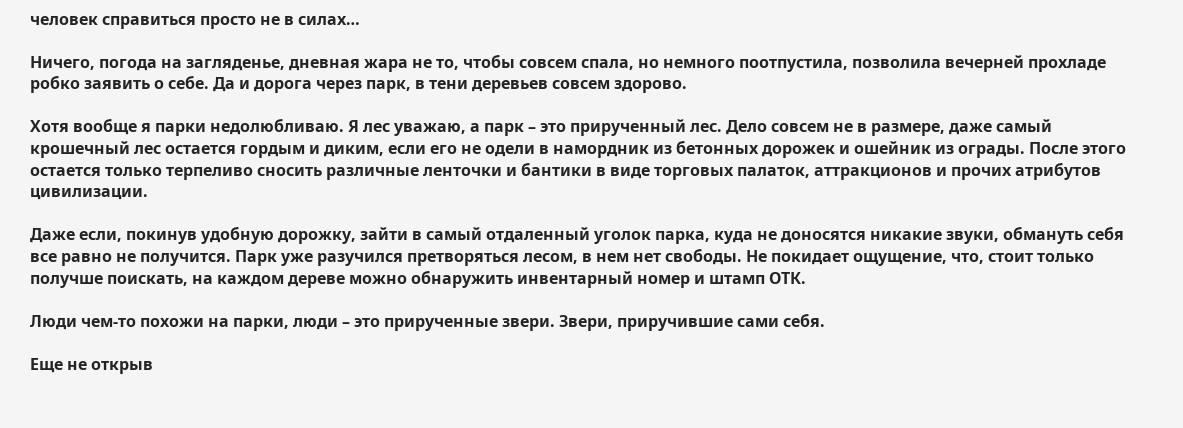человек справиться просто не в силах…

Ничего, погода на загляденье, дневная жара не то, чтобы совсем спала, но немного поотпустила, позволила вечерней прохладе робко заявить о себе. Да и дорога через парк, в тени деревьев совсем здорово.

Хотя вообще я парки недолюбливаю. Я лес уважаю, а парк – это прирученный лес. Дело совсем не в размере, даже самый крошечный лес остается гордым и диким, если его не одели в намордник из бетонных дорожек и ошейник из ограды. После этого остается только терпеливо сносить различные ленточки и бантики в виде торговых палаток, аттракционов и прочих атрибутов цивилизации.

Даже если, покинув удобную дорожку, зайти в самый отдаленный уголок парка, куда не доносятся никакие звуки, обмануть себя все равно не получится. Парк уже разучился претворяться лесом, в нем нет свободы. Не покидает ощущение, что, стоит только получше поискать, на каждом дереве можно обнаружить инвентарный номер и штамп ОТК.

Люди чем-то похожи на парки, люди – это прирученные звери. Звери, приручившие сами себя.

Еще не открыв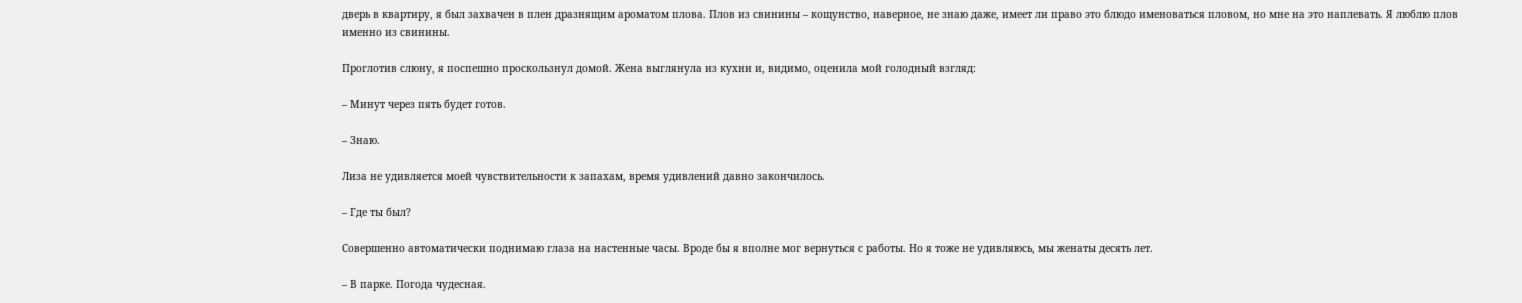дверь в квартиру, я был захвачен в плен дразнящим ароматом плова. Плов из свинины – кощунство, наверное, не знаю даже, имеет ли право это блюдо именоваться пловом, но мне на это наплевать. Я люблю плов именно из свинины.

Проглотив слюну, я поспешно проскользнул домой. Жена выглянула из кухни и, видимо, оценила мой голодный взгляд:

– Минут через пять будет готов.

– Знаю.

Лиза не удивляется моей чувствительности к запахам, время удивлений давно закончилось.

– Где ты был?

Совершенно автоматически поднимаю глаза на настенные часы. Вроде бы я вполне мог вернуться с работы. Но я тоже не удивляюсь, мы женаты десять лет.

– В парке. Погода чудесная.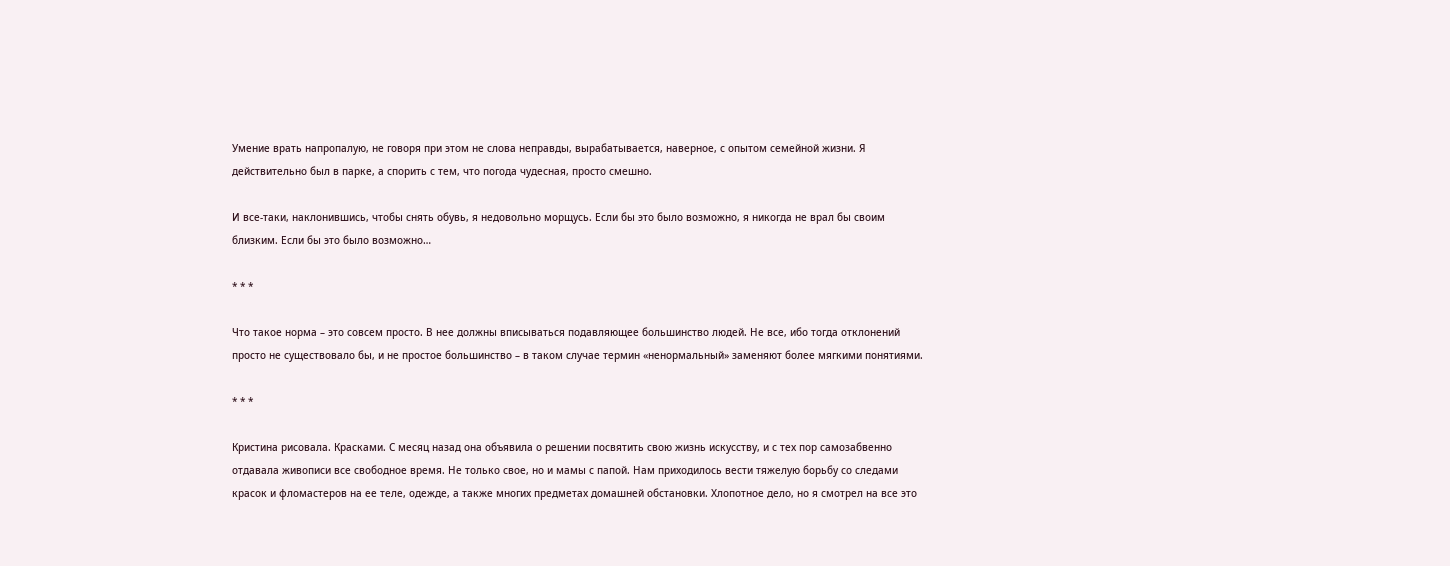Умение врать напропалую, не говоря при этом не слова неправды, вырабатывается, наверное, с опытом семейной жизни. Я действительно был в парке, а спорить с тем, что погода чудесная, просто смешно.

И все-таки, наклонившись, чтобы снять обувь, я недовольно морщусь. Если бы это было возможно, я никогда не врал бы своим близким. Если бы это было возможно…

* * *

Что такое норма – это совсем просто. В нее должны вписываться подавляющее большинство людей. Не все, ибо тогда отклонений просто не существовало бы, и не простое большинство – в таком случае термин «ненормальный» заменяют более мягкими понятиями.

* * *

Кристина рисовала. Красками. С месяц назад она объявила о решении посвятить свою жизнь искусству, и с тех пор самозабвенно отдавала живописи все свободное время. Не только свое, но и мамы с папой. Нам приходилось вести тяжелую борьбу со следами красок и фломастеров на ее теле, одежде, а также многих предметах домашней обстановки. Хлопотное дело, но я смотрел на все это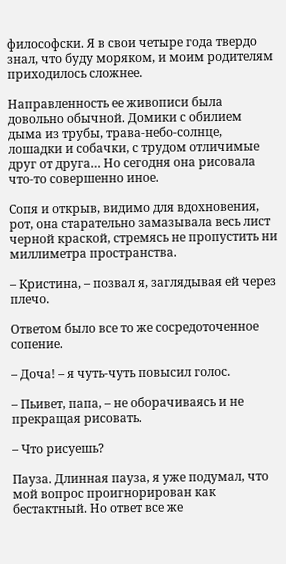философски. Я в свои четыре года твердо знал, что буду моряком, и моим родителям приходилось сложнее.

Направленность ее живописи была довольно обычной. Домики с обилием дыма из трубы, трава-небо-солнце, лошадки и собачки, с трудом отличимые друг от друга… Но сегодня она рисовала что-то совершенно иное.

Сопя и открыв, видимо для вдохновения, рот, она старательно замазывала весь лист черной краской, стремясь не пропустить ни миллиметра пространства.

– Кристина, – позвал я, заглядывая ей через плечо.

Ответом было все то же сосредоточенное сопение.

– Доча! – я чуть-чуть повысил голос.

– Пьивет, папа, – не оборачиваясь и не прекращая рисовать.

– Что рисуешь?

Пауза. Длинная пауза, я уже подумал, что мой вопрос проигнорирован как бестактный. Но ответ все же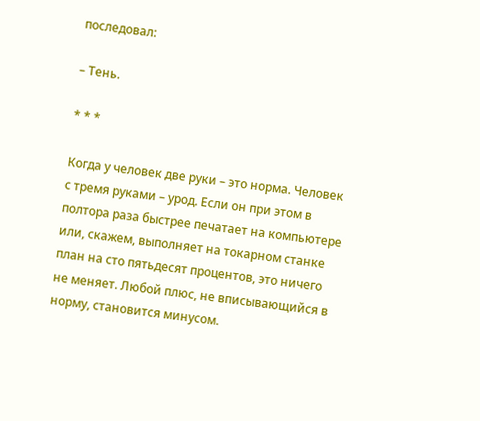последовал:

– Тень.

* * *

Когда у человек две руки – это норма. Человек с тремя руками – урод. Если он при этом в полтора раза быстрее печатает на компьютере или, скажем, выполняет на токарном станке план на сто пятьдесят процентов, это ничего не меняет. Любой плюс, не вписывающийся в норму, становится минусом.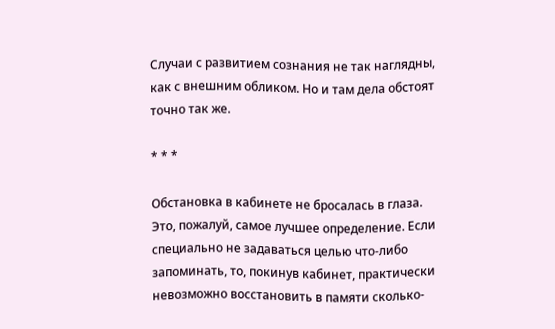Случаи с развитием сознания не так наглядны, как с внешним обликом. Но и там дела обстоят точно так же.

* * *

Обстановка в кабинете не бросалась в глаза. Это, пожалуй, самое лучшее определение. Если специально не задаваться целью что-либо запоминать, то, покинув кабинет, практически невозможно восстановить в памяти сколько-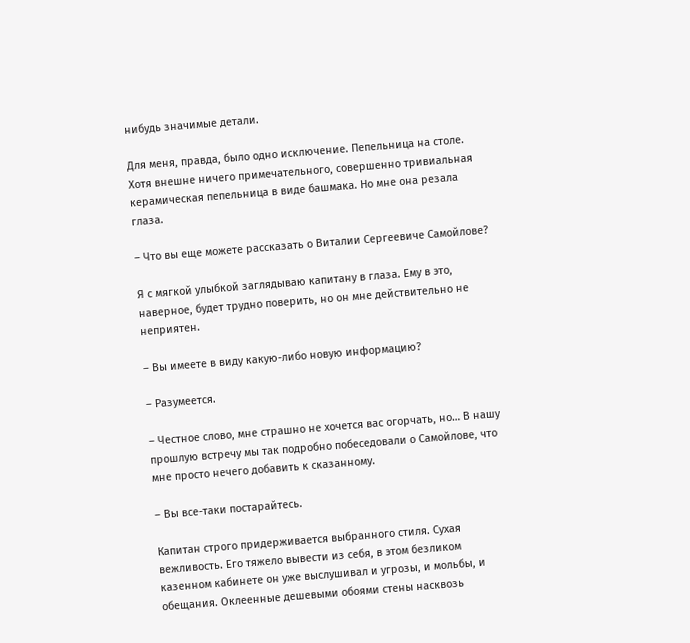нибудь значимые детали.

Для меня, правда, было одно исключение. Пепельница на столе. Хотя внешне ничего примечательного, совершенно тривиальная керамическая пепельница в виде башмака. Но мне она резала глаза.

– Что вы еще можете рассказать о Виталии Сергеевиче Самойлове?

Я с мягкой улыбкой заглядываю капитану в глаза. Ему в это, наверное, будет трудно поверить, но он мне действительно не неприятен.

– Вы имеете в виду какую-либо новую информацию?

– Разумеется.

– Честное слово, мне страшно не хочется вас огорчать, но… В нашу прошлую встречу мы так подробно побеседовали о Самойлове, что мне просто нечего добавить к сказанному.

– Вы все-таки постарайтесь.

Капитан строго придерживается выбранного стиля. Сухая вежливость. Его тяжело вывести из себя, в этом безликом казенном кабинете он уже выслушивал и угрозы, и мольбы, и обещания. Оклеенные дешевыми обоями стены насквозь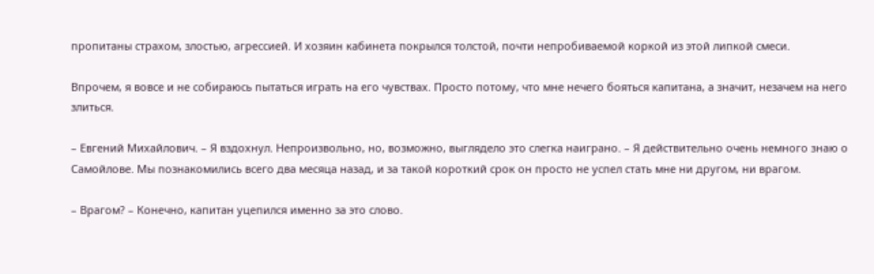пропитаны страхом, злостью, агрессией. И хозяин кабинета покрылся толстой, почти непробиваемой коркой из этой липкой смеси.

Впрочем, я вовсе и не собираюсь пытаться играть на его чувствах. Просто потому, что мне нечего бояться капитана, а значит, незачем на него злиться.

– Евгений Михайлович. – Я вздохнул. Непроизвольно, но, возможно, выглядело это слегка наиграно. – Я действительно очень немного знаю о Самойлове. Мы познакомились всего два месяца назад, и за такой короткий срок он просто не успел стать мне ни другом, ни врагом.

– Врагом? – Конечно, капитан уцепился именно за это слово.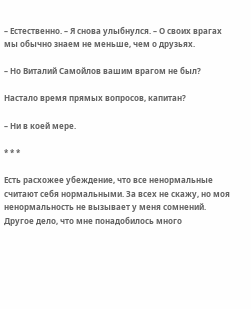– Естественно. – Я снова улыбнулся. – О своих врагах мы обычно знаем не меньше, чем о друзьях.

– Но Виталий Самойлов вашим врагом не был?

Настало время прямых вопросов, капитан?

– Ни в коей мере.

* * *

Есть расхожее убеждение, что все ненормальные считают себя нормальными. За всех не скажу, но моя ненормальность не вызывает у меня сомнений. Другое дело, что мне понадобилось много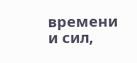времени и сил,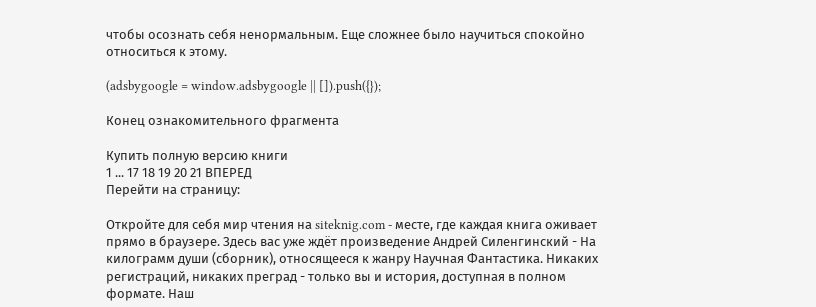чтобы осознать себя ненормальным. Еще сложнее было научиться спокойно относиться к этому.

(adsbygoogle = window.adsbygoogle || []).push({});

Конец ознакомительного фрагмента

Купить полную версию книги
1 ... 17 18 19 20 21 ВПЕРЕД
Перейти на страницу:

Откройте для себя мир чтения на siteknig.com - месте, где каждая книга оживает прямо в браузере. Здесь вас уже ждёт произведение Андрей Силенгинский - На килограмм души (сборник), относящееся к жанру Научная Фантастика. Никаких регистраций, никаких преград - только вы и история, доступная в полном формате. Наш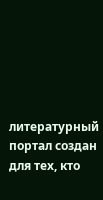литературный портал создан для тех, кто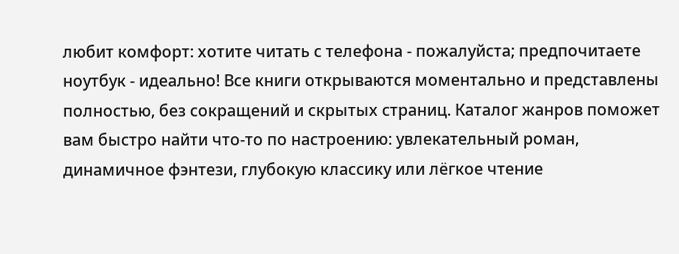любит комфорт: хотите читать с телефона - пожалуйста; предпочитаете ноутбук - идеально! Все книги открываются моментально и представлены полностью, без сокращений и скрытых страниц. Каталог жанров поможет вам быстро найти что-то по настроению: увлекательный роман, динамичное фэнтези, глубокую классику или лёгкое чтение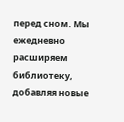перед сном. Мы ежедневно расширяем библиотеку, добавляя новые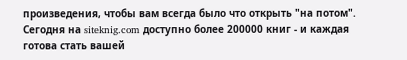произведения, чтобы вам всегда было что открыть "на потом". Сегодня на siteknig.com доступно более 200000 книг - и каждая готова стать вашей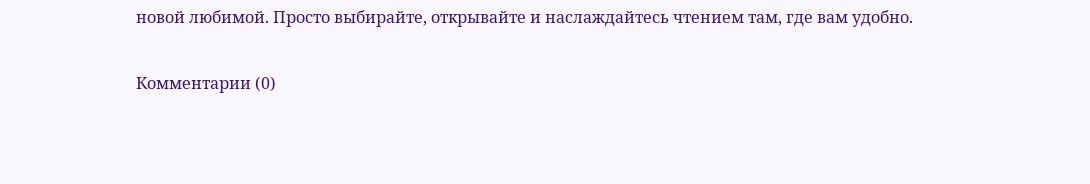новой любимой. Просто выбирайте, открывайте и наслаждайтесь чтением там, где вам удобно.

Комментарии (0)